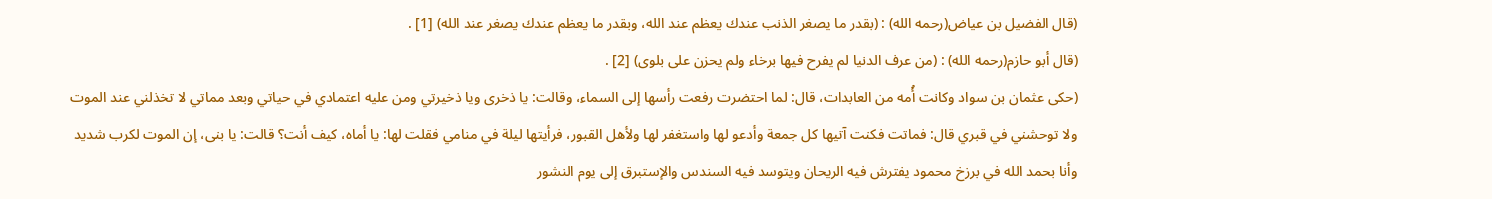(قال الفضيل بن عياض(رحمه الله) : (بقدر ما يصغر الذنب عندك يعظم عند الله، وبقدر ما يعظم عندك يصغر عند الله) [1] .
(قال أبو حازم(رحمه الله) : (من عرف الدنيا لم يفرح فيها برخاء ولم يحزن على بلوى) [2] .
(حكى عثمان بن سواد وكانت أُمه من العابدات، قال: لما احتضرت رفعت رأسها إلى السماء، وقالت: يا ذخرى ويا ذخيرتي ومن عليه اعتمادي في حياتي وبعد مماتي لا تخذلني عند الموت ولا توحشني في قبري قال: فماتت فكنت آتيها كل جمعة وأدعو لها واستغفر لها ولأهل القبور، فرأيتها ليلة في منامي فقلت لها: يا أماه، كيف أنت؟ قالت: يا بنى، إن الموت لكرب شديد وأنا بحمد الله في برزخ محمود يفترش فيه الريحان ويتوسد فيه السندس والإستبرق إلى يوم النشور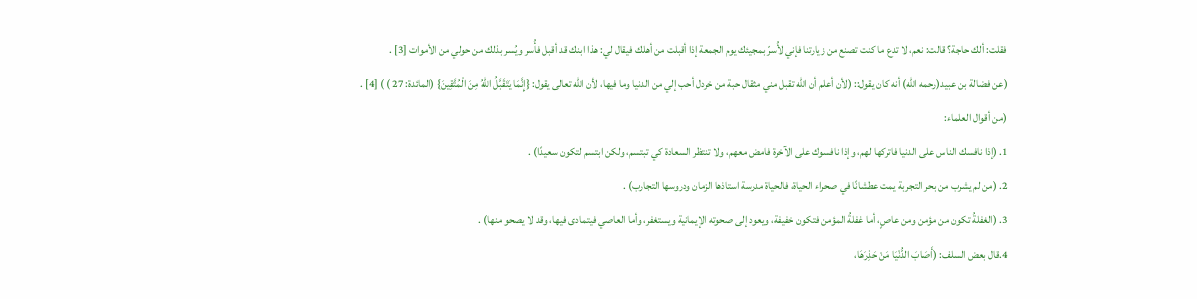فقلت: ألك حاجة؟ قالت: نعم، لا تدع ما كنت تصنع من زيارتنا فإني لأُسرّ بمجيئك يوم الجمعة إذا أقبلت من أهلك فيقال لي: هذا ابنك قد أقبل فأُسر ويُسر بذلك من حولي من الأموات [3] .
(عن فضالة بن عبيد(رحمه الله) أنه كان يقول:: (لأن أعلم أن الله تقبل مني مثقال حبة من خردل أحب إلي من الدنيا وما فيها، لأن الله تعالى يقول: {إِنَّمَا يَتَقَبَّلُ اللهُ مِنَ الْمُتَّقِينَ} (المائدة: 27 ) ) [4] .
(من أقوال العلماء:
1. (إذا نافسك الناس على الدنيا فاتركها لهم، وإذا نافسوك على الآخرة فامض معهم، ولا تنتظر السعادة كي تبتسم، ولكن ابتسم لتكون سعيدًا) .
2. (من لم يشرب من بحر التجربة يمت عطشانًا في صحراء الحياة، فالحياة مدرسة استاذها الزمان ودروسها التجارب) .
3. (الغفلةُ تكون من مؤمن ومن عاصٍ، أما غفلةُ المؤمن فتكون خفيفة، ويعود إلى صحوته الإيمانية ويستغفر، وأما العاصي فيتمادى فيها، وقد لا يصحو منها) .
4.قال بعض السلف: (أَصَابَ الدُّنْيَا مَنْ حَذِرَهَا،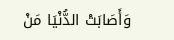وَأَصَابَتْ الدُّنْيَا مَنْ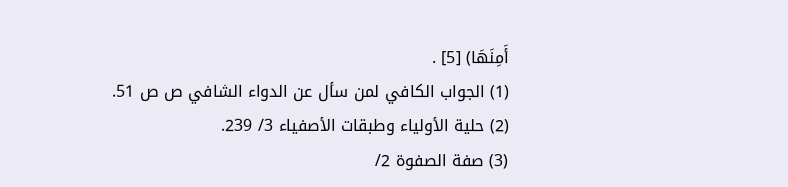أَمِنَهَا) [5] .
(1) الجواب الكافي لمن سأل عن الدواء الشافي ص ص 51.
(2) حلية الأولياء وطبقات الأصفياء 3/ 239.
(3) صفة الصفوة 2/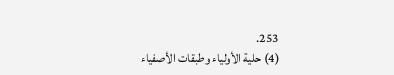253.
(4) حلية الأولياء وطبقات الأصفياء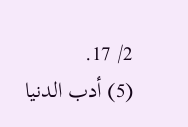2/ 17.
(5) أدب الدنيا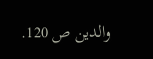والدين ص 120.